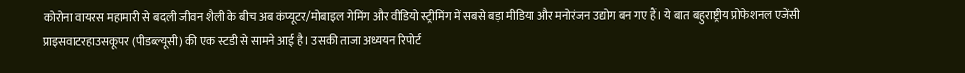कोरोना वायरस महामारी से बदली जीवन शैली के बीच अब कंप्यूटर/मोबाइल गेमिंग और वीडियो स्ट्रीमिंग में सबसे बड़ा मीडिया और मनोरंजन उद्योग बन गए हैं। ये बात बहुराष्ट्रीय प्रोफेशनल एजेंसी प्राइसवाटरहाउसकूपर (पीडब्ल्यूसी) की एक स्टडी से सामने आई है। उसकी ताजा अध्ययन रिपोर्ट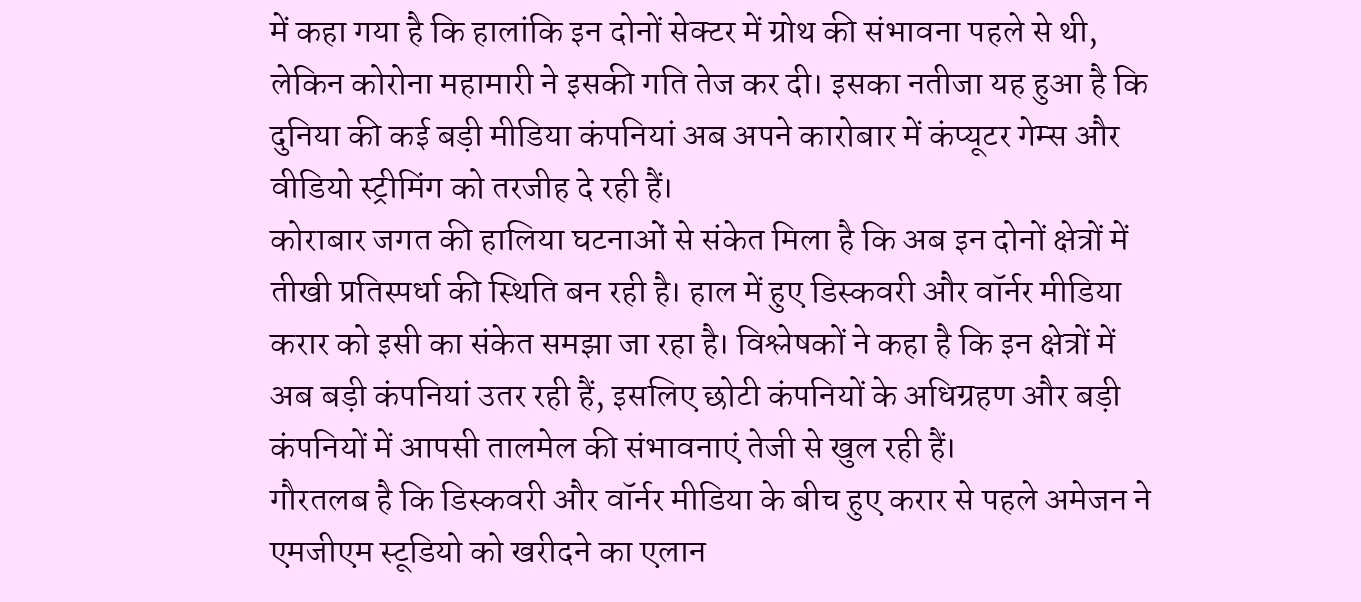में कहा गया है कि हालांकि इन दोनों सेक्टर में ग्रोथ की संभावना पहले से थी, लेकिन कोरोना महामारी ने इसकी गति तेज कर दी। इसका नतीजा यह हुआ है कि दुनिया की कई बड़ी मीडिया कंपनियां अब अपने कारोबार में कंप्यूटर गेम्स और वीडियो स्ट्रीमिंग को तरजीह दे रही हैं।
कोराबार जगत की हालिया घटनाओं से संकेत मिला है कि अब इन दोनों क्षेत्रों में तीखी प्रतिस्पर्धा की स्थिति बन रही है। हाल में हुए डिस्कवरी और वॉर्नर मीडिया करार को इसी का संकेत समझा जा रहा है। विश्लेषकों ने कहा है कि इन क्षेत्रों में अब बड़ी कंपनियां उतर रही हैं, इसलिए छोटी कंपनियों के अधिग्रहण और बड़ी कंपनियों में आपसी तालमेल की संभावनाएं तेजी से खुल रही हैं।
गौरतलब है कि डिस्कवरी और वॉर्नर मीडिया के बीच हुए करार से पहले अमेजन ने एमजीएम स्टूडियो को खरीदने का एलान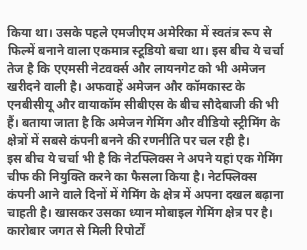किया था। उसके पहले एमजीएम अमेरिका में स्वतंत्र रूप से फिल्में बनाने वाला एकमात्र स्टूडियो बचा था। इस बीच ये चर्चा तेज है कि एएमसी नेटवर्क्स और लायनगेट को भी अमेजन खरीदने वाली है। अफवाहें अमेजन और कॉमकास्ट के एनबीसीयू और वायाकॉम सीबीएस के बीच सौदेबाजी की भी हैं। बताया जाता है कि अमेजन गेमिंग और वीडियो स्ट्रीमिंग के क्षेत्रों में सबसे कंपनी बनने की रणनीति पर चल रही है।
इस बीच ये चर्चा भी है कि नेटफ्लिक्स ने अपने यहां एक गेमिंग चीफ की नियुक्ति करने का फैसला किया है। नेटफ्लिक्स कंपनी आने वाले दिनों में गेमिंग के क्षेत्र में अपना दखल बढ़ाना चाहती है। खासकर उसका ध्यान मोबाइल गेमिंग क्षेत्र पर है। कारोबार जगत से मिली रिपोर्टों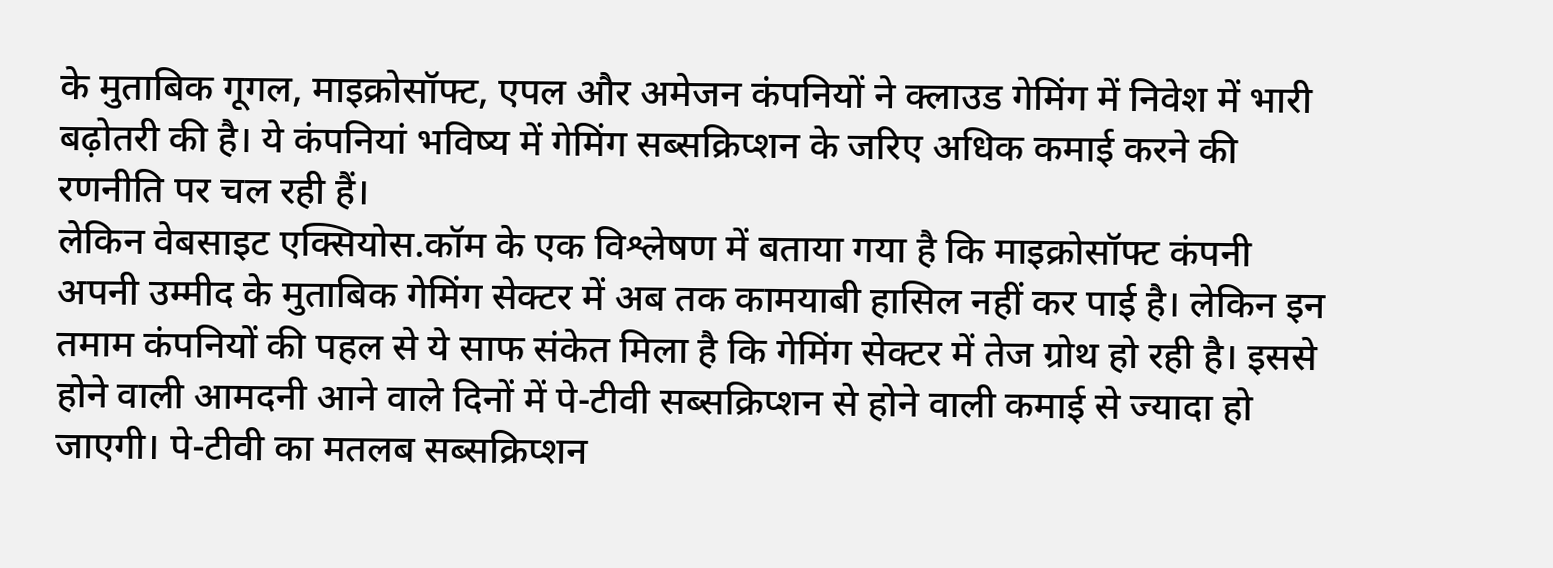के मुताबिक गूगल, माइक्रोसॉफ्ट, एपल और अमेजन कंपनियों ने क्लाउड गेमिंग में निवेश में भारी बढ़ोतरी की है। ये कंपनियां भविष्य में गेमिंग सब्सक्रिप्शन के जरिए अधिक कमाई करने की रणनीति पर चल रही हैं।
लेकिन वेबसाइट एक्सियोस.कॉम के एक विश्लेषण में बताया गया है कि माइक्रोसॉफ्ट कंपनी अपनी उम्मीद के मुताबिक गेमिंग सेक्टर में अब तक कामयाबी हासिल नहीं कर पाई है। लेकिन इन तमाम कंपनियों की पहल से ये साफ संकेत मिला है कि गेमिंग सेक्टर में तेज ग्रोथ हो रही है। इससे होने वाली आमदनी आने वाले दिनों में पे-टीवी सब्सक्रिप्शन से होने वाली कमाई से ज्यादा हो जाएगी। पे-टीवी का मतलब सब्सक्रिप्शन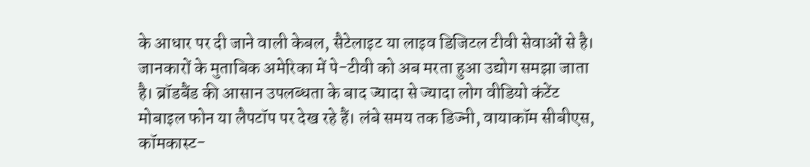के आधार पर दी जाने वाली केबल, सैटेलाइट या लाइव डिजिटल टीवी सेवाओं से है।
जानकारों के मुताबिक अमेरिका में पे-टीवी को अब मरता हुआ उद्योग समझा जाता है। ब्रॉडबैंड की आसान उपलब्धता के बाद ज्यादा से ज्यादा लोग वीडियो कंटेंट मोबाइल फोन या लैपटॉप पर देख रहे हैं। लंबे समय तक डिज्नी, वायाकॉम सीबीएस, कॉमकास्ट-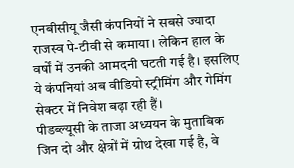एनबीसीयू जैसी कंपनियों ने सबसे ज्यादा राजस्व पे-टीवी से कमाया। लेकिन हाल के वर्षों में उनकी आमदनी घटती गई है। इसलिए ये कंपनियां अब वीडियो स्ट्रीमिंग और गेमिंग सेक्टर में निवेश बढ़ा रही हैं।
पीडब्ल्यूसी के ताजा अध्ययन के मुताबिक जिन दो और क्षेत्रों में ग्रोथ देखा गई है, वे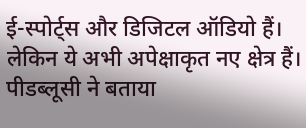ई-स्पोर्ट्स और डिजिटल ऑडियो हैं। लेकिन ये अभी अपेक्षाकृत नए क्षेत्र हैं। पीडब्लूसी ने बताया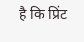है कि प्रिंट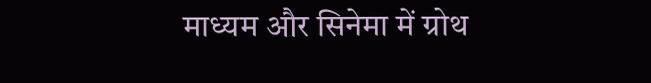माध्यम और सिनेमा में ग्रोथ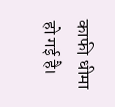काफी धीमा हो गई है।